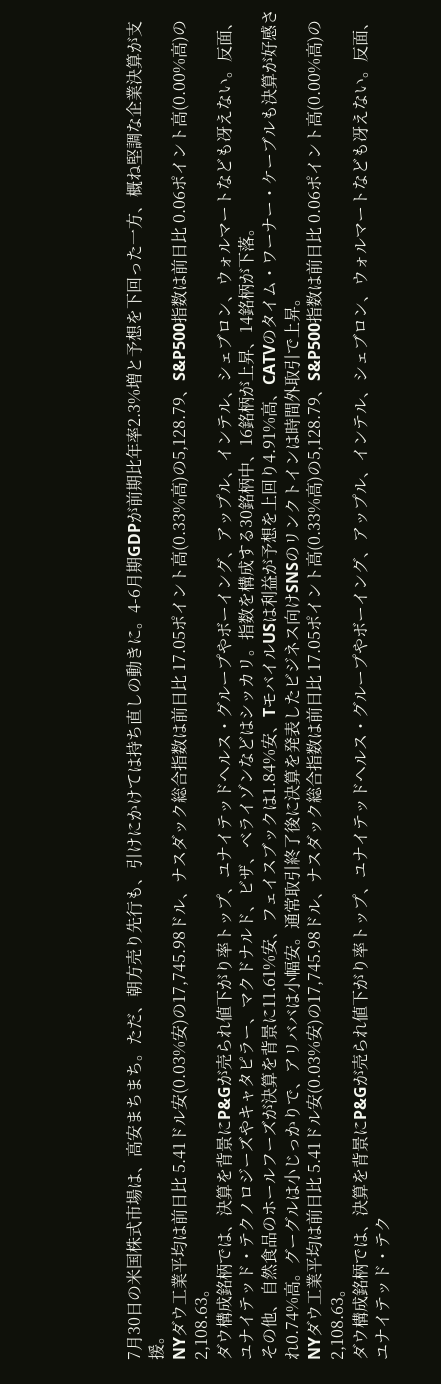7月30日の米国株式市場は、高安まちまち。ただ、朝方売り先行も、引けにかけては持ち直しの動きに。4-6月期GDPが前期比年率2.3%増と予想を下回った一方、概ね堅調な企業決算が支援。
NYダウ工業平均は前日比 5.41ドル安(0.03%安)の17,745.98ドル、ナスダック総合指数は前日比 17.05ポイント高(0.33%高)の5,128.79、S&P500指数は前日比 0.06ポイント高(0.00%高)の2,108.63。
ダウ構成銘柄では、決算を背景にP&Gが売られ値下がり率トップ、ユナイテッドヘルス・グループやボーイング、アップル、インテル、シェブロン、ウォルマートなども冴えない。反面、ユナイテッド・テクノロジーズやキャタピラー、マクドナルド、ビザ、ベライゾンなどはシッカリ。指数を構成する30銘柄中、16銘柄が上昇、14銘柄が下落。
その他、自然食品のホールフーズが決算を背景に11.61%安、フェイスブックは1.84%安、TモバイルUSは利益が予想を上回り4.91%高、CATVのタイム・ワーナー・ケーブルも決算が好感され0.74%高。グーグルは小じっかりで、アリババは小幅安。通常取引終了後に決算を発表したビジネス向けSNSのリンクトインは時間外取引で上昇。
NYダウ工業平均は前日比 5.41ドル安(0.03%安)の17,745.98ドル、ナスダック総合指数は前日比 17.05ポイント高(0.33%高)の5,128.79、S&P500指数は前日比 0.06ポイント高(0.00%高)の2,108.63。
ダウ構成銘柄では、決算を背景にP&Gが売られ値下がり率トップ、ユナイテッドヘルス・グループやボーイング、アップル、インテル、シェブロン、ウォルマートなども冴えない。反面、ユナイテッド・テク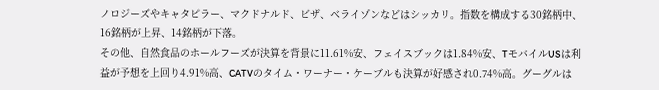ノロジーズやキャタピラー、マクドナルド、ビザ、ベライゾンなどはシッカリ。指数を構成する30銘柄中、16銘柄が上昇、14銘柄が下落。
その他、自然食品のホールフーズが決算を背景に11.61%安、フェイスブックは1.84%安、TモバイルUSは利益が予想を上回り4.91%高、CATVのタイム・ワーナー・ケーブルも決算が好感され0.74%高。グーグルは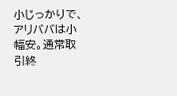小じっかりで、アリババは小幅安。通常取引終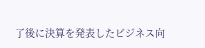了後に決算を発表したビジネス向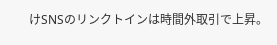けSNSのリンクトインは時間外取引で上昇。